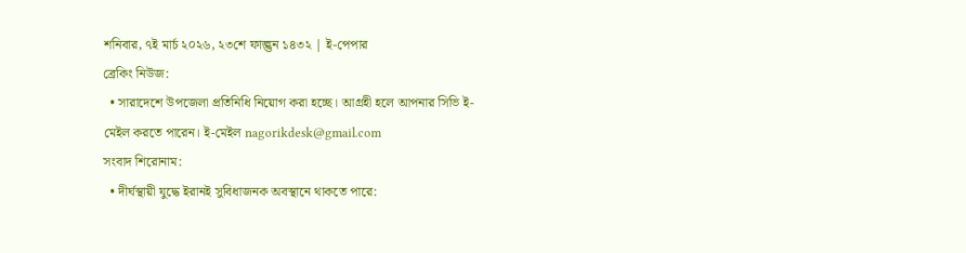শনিবার, ৭ই মার্চ ২০২৬, ২৩শে ফাল্গুন ১৪৩২ | ই-পেপার
ব্রেকিং নিউজ:
  • সারাদেশে উপজেলা প্রতিনিধি নিয়োগ করা হচ্ছে। আগ্রহী হলে আপনার সিভি ই-মেইল করতে পারেন। ই-মেইল nagorikdesk@gmail.com
সংবাদ শিরোনাম:
  • দীর্ঘস্থায়ী যুদ্ধে ইরানই সুবিধাজনক অবস্থানে থাকতে পারে: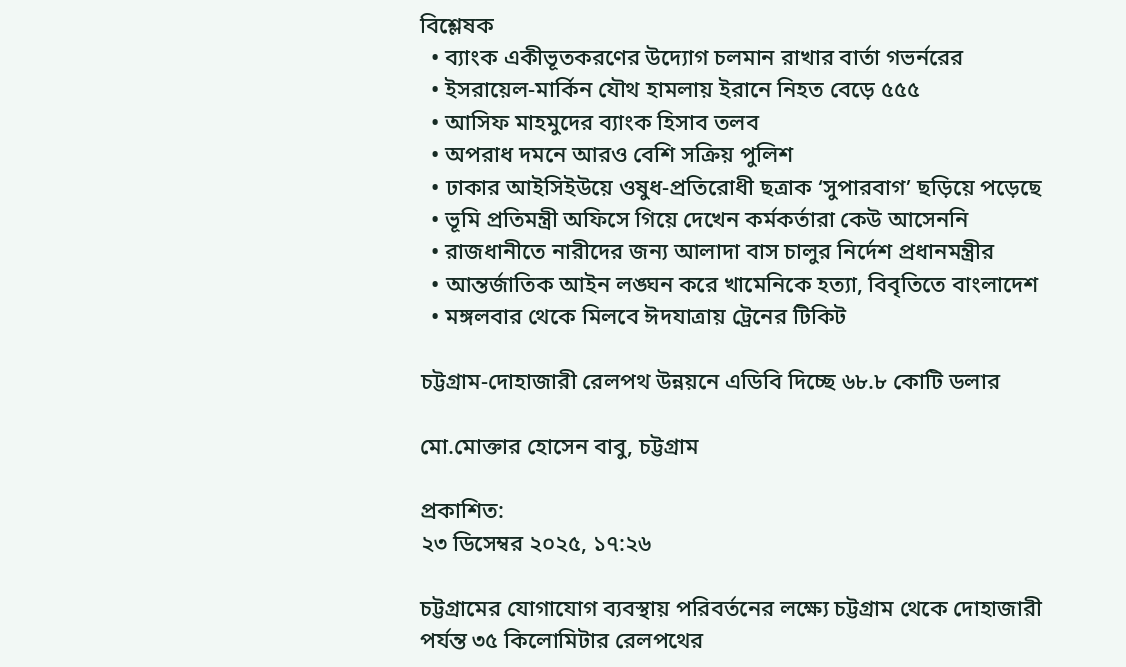বিশ্লেষক
  • ব্যাংক একীভূতকরণের উদ্যোগ চলমান রাখার বার্তা গভর্নরের
  • ইসরায়েল-মার্কিন যৌথ হামলায় ইরানে নিহত বেড়ে ৫৫৫
  • আসিফ মাহমুদের ব্যাংক হিসাব তলব
  • অপরাধ দমনে আরও বেশি সক্রিয় পুলিশ
  • ঢাকার আইসিইউয়ে ওষুধ-প্রতিরোধী ছত্রাক ‘সুপারবাগ’ ছড়িয়ে পড়েছে
  • ভূমি প্রতিমন্ত্রী অফিসে গিয়ে দেখেন কর্মকর্তারা কেউ আসেননি
  • রাজধানীতে নারীদের জন্য আলাদা বাস চালুর নির্দেশ প্রধানমন্ত্রীর
  • আন্তর্জাতিক আইন লঙ্ঘন করে খামেনিকে হত্যা, বিবৃতিতে বাংলাদেশ
  • মঙ্গলবার থেকে মিলবে ঈদযাত্রায় ট্রেনের টিকিট

চট্টগ্রাম-দোহাজারী রেলপথ উন্নয়নে এডিবি দিচ্ছে ৬৮.৮ কোটি ডলার

মো.মোক্তার হোসেন বাবু, চট্টগ্রাম

প্রকাশিত:
২৩ ডিসেম্বর ২০২৫, ১৭:২৬

চট্টগ্রামের যোগাযোগ ব্যবস্থায় পরিবর্তনের লক্ষ্যে চট্টগ্রাম থেকে দোহাজারী পর্যন্ত ৩৫ কিলোমিটার রেলপথের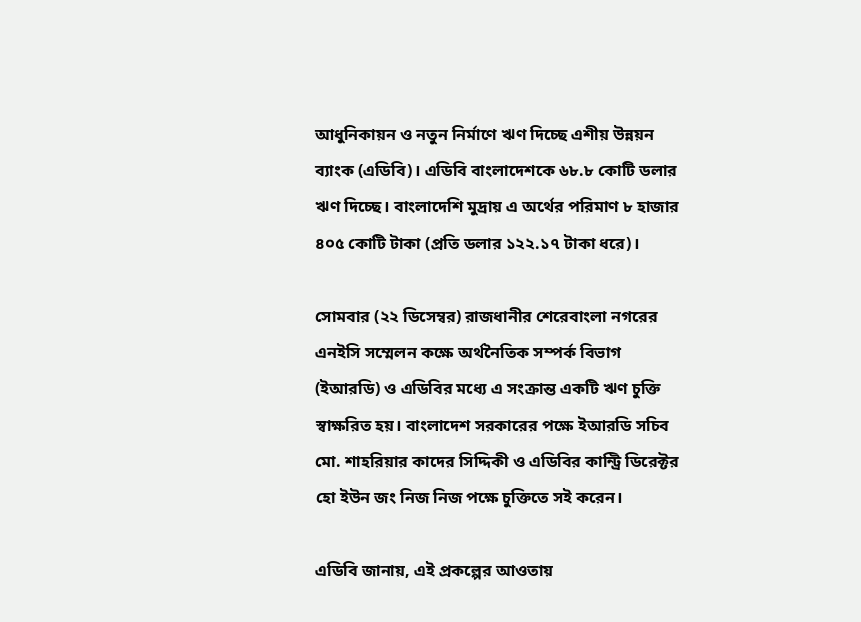আধুনিকায়ন ও নতুন নির্মাণে ঋণ দিচ্ছে এশীয় উন্নয়ন ব্যাংক (এডিবি)। এডিবি বাংলাদেশকে ৬৮.৮ কোটি ডলার ঋণ দিচ্ছে। বাংলাদেশি মুদ্রায় এ অর্থের পরিমাণ ৮ হাজার ৪০৫ কোটি টাকা (প্রতি ডলার ১২২.১৭ টাকা ধরে)।

সোমবার (২২ ডিসেম্বর) রাজধানীর শেরেবাংলা নগরের এনইসি সম্মেলন কক্ষে অর্থনৈতিক সম্পর্ক বিভাগ (ইআরডি) ও এডিবির মধ্যে এ সংক্রান্ত একটি ঋণ চুক্তি স্বাক্ষরিত হয়। বাংলাদেশ সরকারের পক্ষে ইআরডি সচিব মো. শাহরিয়ার কাদের সিদ্দিকী ও এডিবির কান্ট্রি ডিরেক্টর হো ইউন জং নিজ নিজ পক্ষে চুক্তিতে সই করেন।

এডিবি জানায়, এই প্রকল্পের আওতায়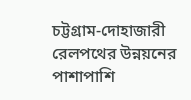চট্টগ্রাম-দোহাজারী রেলপথের উন্নয়নের পাশাপাশি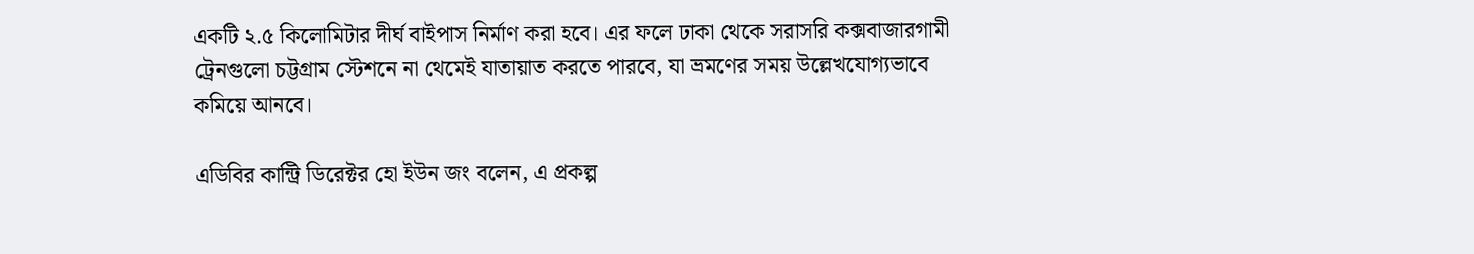একটি ২.৫ কিলোমিটার দীর্ঘ বাইপাস নির্মাণ করা হবে। এর ফলে ঢাকা থেকে সরাসরি কক্সবাজারগামী ট্রেনগুলো চট্টগ্রাম স্টেশনে না থেমেই যাতায়াত করতে পারবে, যা ভ্রমণের সময় উল্লেখযোগ্যভাবে কমিয়ে আনবে।

এডিবির কান্ট্রি ডিরেক্টর হো ইউন জং বলেন, এ প্রকল্প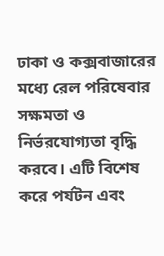ঢাকা ও কক্সবাজারের মধ্যে রেল পরিষেবার সক্ষমতা ও নির্ভরযোগ্যতা বৃদ্ধি করবে। এটি বিশেষ করে পর্যটন এবং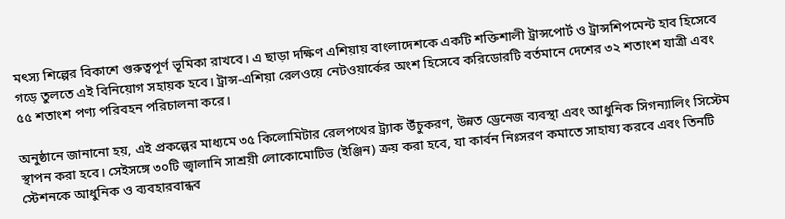মৎস্য শিল্পের বিকাশে গুরুত্বপূর্ণ ভূমিকা রাখবে। এ ছাড়া দক্ষিণ এশিয়ায় বাংলাদেশকে একটি শক্তিশালী ট্রান্সপোর্ট ও ট্রান্সশিপমেন্ট হাব হিসেবে গড়ে তুলতে এই বিনিয়োগ সহায়ক হবে। ট্রান্স-এশিয়া রেলওয়ে নেটওয়ার্কের অংশ হিসেবে করিডোরটি বর্তমানে দেশের ৩২ শতাংশ যাত্রী এবং ৫৫ শতাংশ পণ্য পরিবহন পরিচালনা করে।

অনুষ্ঠানে জানানো হয়, এই প্রকল্পের মাধ্যমে ৩৫ কিলোমিটার রেলপথের ট্র্যাক উঁচুকরণ, উন্নত ড্রেনেজ ব্যবস্থা এবং আধুনিক সিগন্যালিং সিস্টেম স্থাপন করা হবে। সেইসঙ্গে ৩০টি জ্বালানি সাশ্রয়ী লোকোমোটিভ (ইঞ্জিন) ক্রয় করা হবে, যা কার্বন নিঃসরণ কমাতে সাহায্য করবে এবং তিনটি স্টেশনকে আধুনিক ও ব্যবহারবান্ধব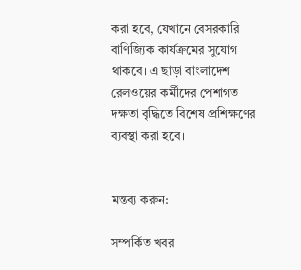করা হবে, যেখানে বেসরকারি বাণিজ্যিক কার্যক্রমের সুযোগ থাকবে। এ ছাড়া বাংলাদেশ রেলওয়ের কর্মীদের পেশাগত দক্ষতা বৃদ্ধিতে বিশেষ প্রশিক্ষণের ব্যবস্থা করা হবে।


মন্তব্য করুন:

সম্পর্কিত খবর